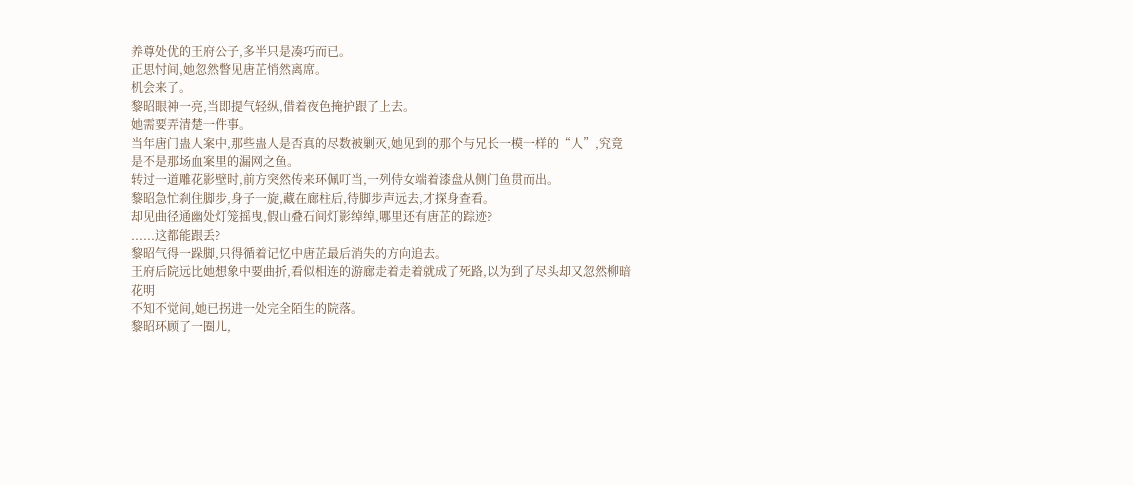养尊处优的王府公子,多半只是凑巧而已。
正思忖间,她忽然瞥见唐芷悄然离席。
机会来了。
黎昭眼神一亮,当即提气轻纵,借着夜色掩护跟了上去。
她需要弄清楚一件事。
当年唐门蛊人案中,那些蛊人是否真的尽数被剿灭,她见到的那个与兄长一模一样的“人”,究竟是不是那场血案里的漏网之鱼。
转过一道雕花影壁时,前方突然传来环佩叮当,一列侍女端着漆盘从侧门鱼贯而出。
黎昭急忙刹住脚步,身子一旋,藏在廊柱后,待脚步声远去,才探身查看。
却见曲径通幽处灯笼摇曳,假山叠石间灯影绰绰,哪里还有唐芷的踪迹?
......这都能跟丢?
黎昭气得一跺脚,只得循着记忆中唐芷最后消失的方向追去。
王府后院远比她想象中要曲折,看似相连的游廊走着走着就成了死路,以为到了尽头却又忽然柳暗花明
不知不觉间,她已拐进一处完全陌生的院落。
黎昭环顾了一圈儿,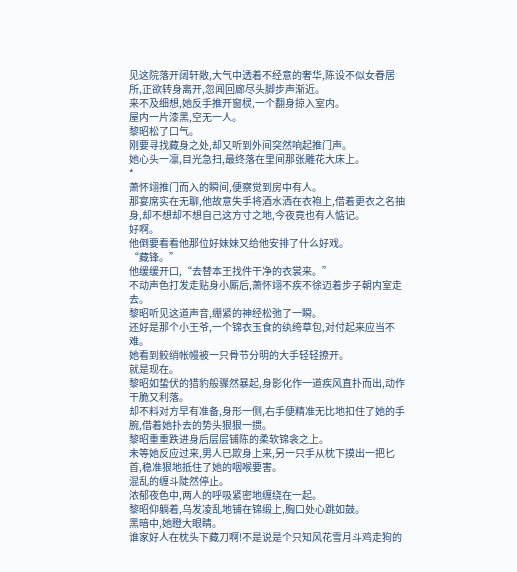见这院落开阔轩敞,大气中透着不经意的奢华,陈设不似女眷居所,正欲转身离开,忽闻回廊尽头脚步声渐近。
来不及细想,她反手推开窗棂,一个翻身掠入室内。
屋内一片漆黑,空无一人。
黎昭松了口气。
刚要寻找藏身之处,却又听到外间突然响起推门声。
她心头一凛,目光急扫,最终落在里间那张雕花大床上。
*
萧怀翊推门而入的瞬间,便察觉到房中有人。
那宴席实在无聊,他故意失手将酒水洒在衣袍上,借着更衣之名抽身,却不想却不想自己这方寸之地,今夜竟也有人惦记。
好啊。
他倒要看看他那位好妹妹又给他安排了什么好戏。
“藏锋。”
他缓缓开口,“去替本王找件干净的衣裳来。”
不动声色打发走贴身小厮后,萧怀翊不疾不徐迈着步子朝内室走去。
黎昭听见这道声音,绷紧的神经松弛了一瞬。
还好是那个小王爷,一个锦衣玉食的纨绔草包,对付起来应当不难。
她看到鲛绡帐幔被一只骨节分明的大手轻轻撩开。
就是现在。
黎昭如蛰伏的猎豹般骤然暴起,身影化作一道疾风直扑而出,动作干脆又利落。
却不料对方早有准备,身形一侧,右手便精准无比地扣住了她的手腕,借着她扑去的势头狠狠一掼。
黎昭重重跌进身后层层铺陈的柔软锦衾之上。
未等她反应过来,男人已欺身上来,另一只手从枕下摸出一把匕首,稳准狠地抵住了她的咽喉要害。
混乱的缠斗陡然停止。
浓郁夜色中,两人的呼吸紧密地缠绕在一起。
黎昭仰躺着,乌发凌乱地铺在锦缎上,胸口处心跳如鼓。
黑暗中,她瞪大眼睛。
谁家好人在枕头下藏刀啊!不是说是个只知风花雪月斗鸡走狗的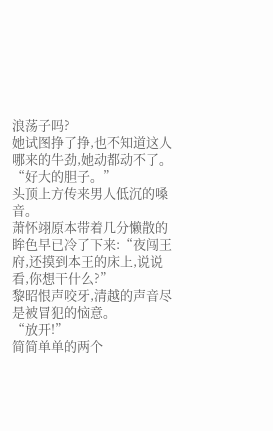浪荡子吗?
她试图挣了挣,也不知道这人哪来的牛劲,她动都动不了。
“好大的胆子。”
头顶上方传来男人低沉的嗓音。
萧怀翊原本带着几分懒散的眸色早已冷了下来:“夜闯王府,还摸到本王的床上,说说看,你想干什么?”
黎昭恨声咬牙,清越的声音尽是被冒犯的恼意。
“放开!”
简简单单的两个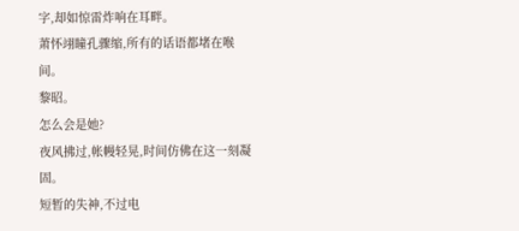字,却如惊雷炸响在耳畔。
萧怀翊瞳孔骤缩,所有的话语都堵在喉间。
黎昭。
怎么会是她?
夜风拂过,帐幔轻晃,时间仿佛在这一刻凝固。
短暂的失神,不过电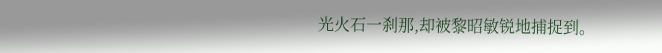光火石一刹那,却被黎昭敏锐地捕捉到。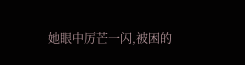她眼中厉芒一闪,被困的